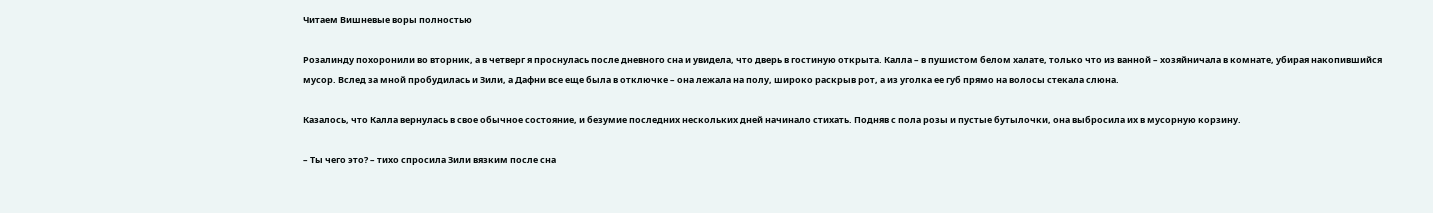Читаем Вишневые воры полностью

Розалинду похоронили во вторник, а в четверг я проснулась после дневного сна и увидела, что дверь в гостиную открыта. Калла – в пушистом белом халате, только что из ванной – хозяйничала в комнате, убирая накопившийся мусор. Вслед за мной пробудилась и Зили, а Дафни все еще была в отключке – она лежала на полу, широко раскрыв рот, а из уголка ее губ прямо на волосы стекала слюна.

Казалось, что Калла вернулась в свое обычное состояние, и безумие последних нескольких дней начинало стихать. Подняв с пола розы и пустые бутылочки, она выбросила их в мусорную корзину.

– Ты чего это? – тихо спросила Зили вязким после сна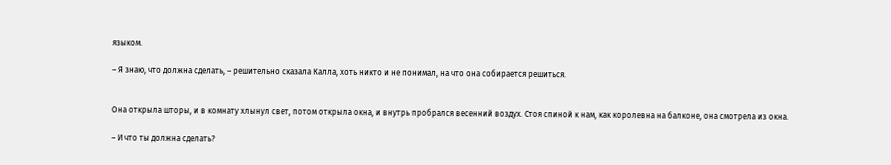языком.

– Я знаю, что должна сделать, – решительно сказала Калла, хоть никто и не понимал, на что она собирается решиться.


Она открыла шторы, и в комнату хлынул свет, потом открыла окна, и внутрь пробрался весенний воздух. Стоя спиной к нам, как королевна на балконе, она смотрела из окна.

– И что ты должна сделать?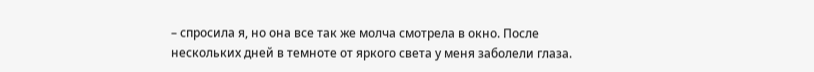– спросила я, но она все так же молча смотрела в окно. После нескольких дней в темноте от яркого света у меня заболели глаза.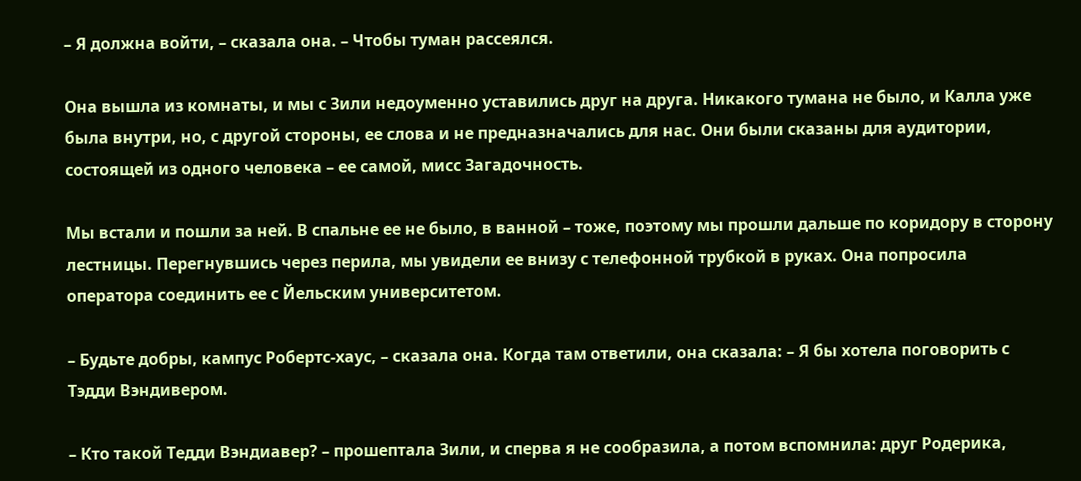– Я должна войти, – сказала она. – Чтобы туман рассеялся.

Она вышла из комнаты, и мы с Зили недоуменно уставились друг на друга. Никакого тумана не было, и Калла уже была внутри, но, с другой стороны, ее слова и не предназначались для нас. Они были сказаны для аудитории, состоящей из одного человека – ее самой, мисс Загадочность.

Мы встали и пошли за ней. В спальне ее не было, в ванной – тоже, поэтому мы прошли дальше по коридору в сторону лестницы. Перегнувшись через перила, мы увидели ее внизу с телефонной трубкой в руках. Она попросила оператора соединить ее с Йельским университетом.

– Будьте добры, кампус Робертс-хаус, – сказала она. Когда там ответили, она сказала: – Я бы хотела поговорить с Тэдди Вэндивером.

– Кто такой Тедди Вэндиавер? – прошептала Зили, и сперва я не сообразила, а потом вспомнила: друг Родерика,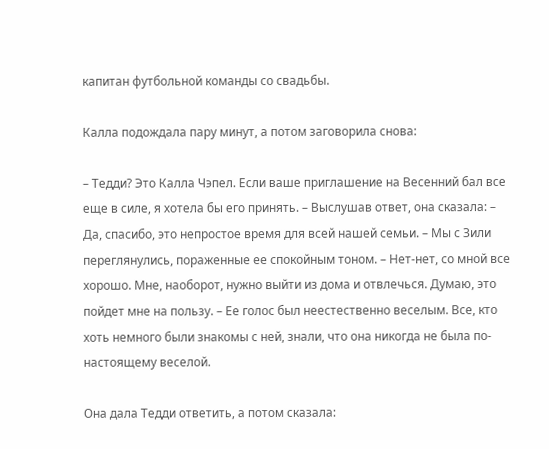капитан футбольной команды со свадьбы.

Калла подождала пару минут, а потом заговорила снова:

– Тедди? Это Калла Чэпел. Если ваше приглашение на Весенний бал все еще в силе, я хотела бы его принять. – Выслушав ответ, она сказала: – Да, спасибо, это непростое время для всей нашей семьи. – Мы с Зили переглянулись, пораженные ее спокойным тоном. – Нет-нет, со мной все хорошо. Мне, наоборот, нужно выйти из дома и отвлечься. Думаю, это пойдет мне на пользу. – Ее голос был неестественно веселым. Все, кто хоть немного были знакомы с ней, знали, что она никогда не была по-настоящему веселой.

Она дала Тедди ответить, а потом сказала: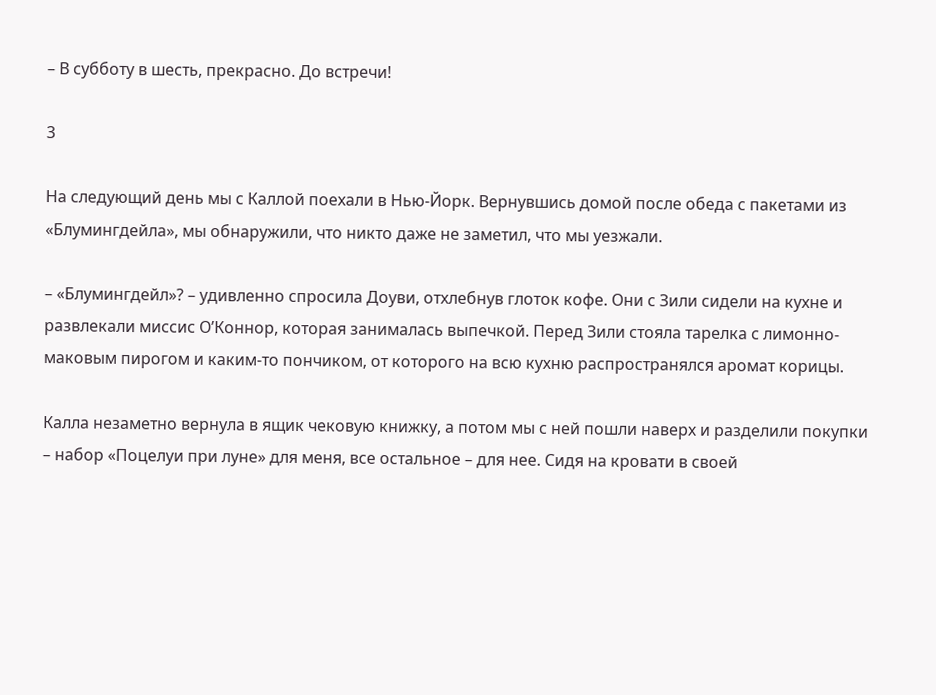– В субботу в шесть, прекрасно. До встречи!

3

На следующий день мы с Каллой поехали в Нью-Йорк. Вернувшись домой после обеда с пакетами из «Блумингдейла», мы обнаружили, что никто даже не заметил, что мы уезжали.

– «Блумингдейл»? – удивленно спросила Доуви, отхлебнув глоток кофе. Они с Зили сидели на кухне и развлекали миссис О’Коннор, которая занималась выпечкой. Перед Зили стояла тарелка с лимонно-маковым пирогом и каким-то пончиком, от которого на всю кухню распространялся аромат корицы.

Калла незаметно вернула в ящик чековую книжку, а потом мы с ней пошли наверх и разделили покупки – набор «Поцелуи при луне» для меня, все остальное – для нее. Сидя на кровати в своей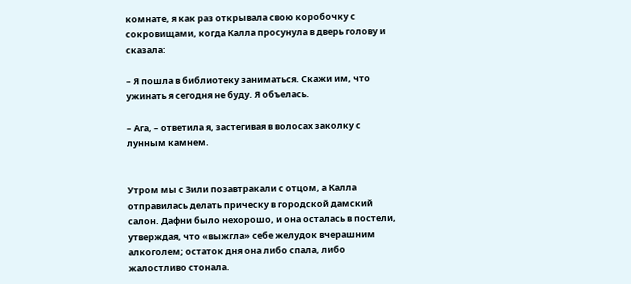комнате, я как раз открывала свою коробочку с сокровищами, когда Калла просунула в дверь голову и сказала:

– Я пошла в библиотеку заниматься. Скажи им, что ужинать я сегодня не буду. Я объелась.

– Ага, – ответила я, застегивая в волосах заколку с лунным камнем.


Утром мы с Зили позавтракали с отцом, а Калла отправилась делать прическу в городской дамский салон. Дафни было нехорошо, и она осталась в постели, утверждая, что «выжгла» себе желудок вчерашним алкоголем; остаток дня она либо спала, либо жалостливо стонала.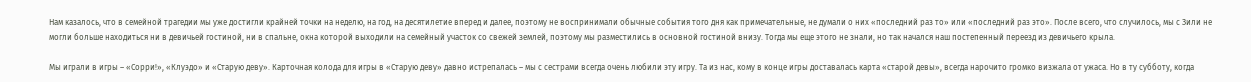Нам казалось, что в семейной трагедии мы уже достигли крайней точки на неделю, на год, на десятилетие вперед и далее, поэтому не воспринимали обычные события того дня как примечательные, не думали о них «последний раз то» или «последний раз это». После всего, что случилось, мы с Зили не могли больше находиться ни в девичьей гостиной, ни в спальне, окна которой выходили на семейный участок со свежей землей, поэтому мы разместились в основной гостиной внизу. Тогда мы еще этого не знали, но так начался наш постепенный переезд из девичьего крыла.

Мы играли в игры – «Сорри!», «Клуэдо» и «Старую деву». Карточная колода для игры в «Старую деву» давно истрепалась – мы с сестрами всегда очень любили эту игру. Та из нас, кому в конце игры доставалась карта «старой девы», всегда нарочито громко визжала от ужаса. Но в ту субботу, когда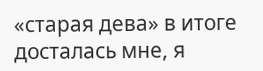«старая дева» в итоге досталась мне, я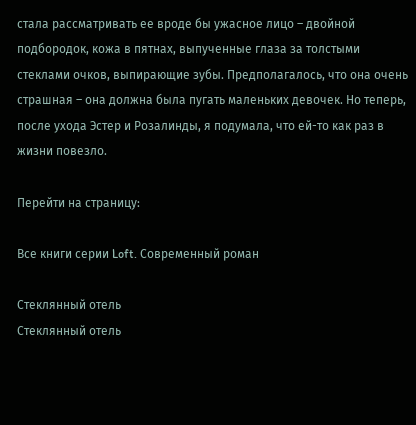стала рассматривать ее вроде бы ужасное лицо – двойной подбородок, кожа в пятнах, выпученные глаза за толстыми стеклами очков, выпирающие зубы. Предполагалось, что она очень страшная – она должна была пугать маленьких девочек. Но теперь, после ухода Эстер и Розалинды, я подумала, что ей-то как раз в жизни повезло.

Перейти на страницу:

Все книги серии Loft. Современный роман

Стеклянный отель
Стеклянный отель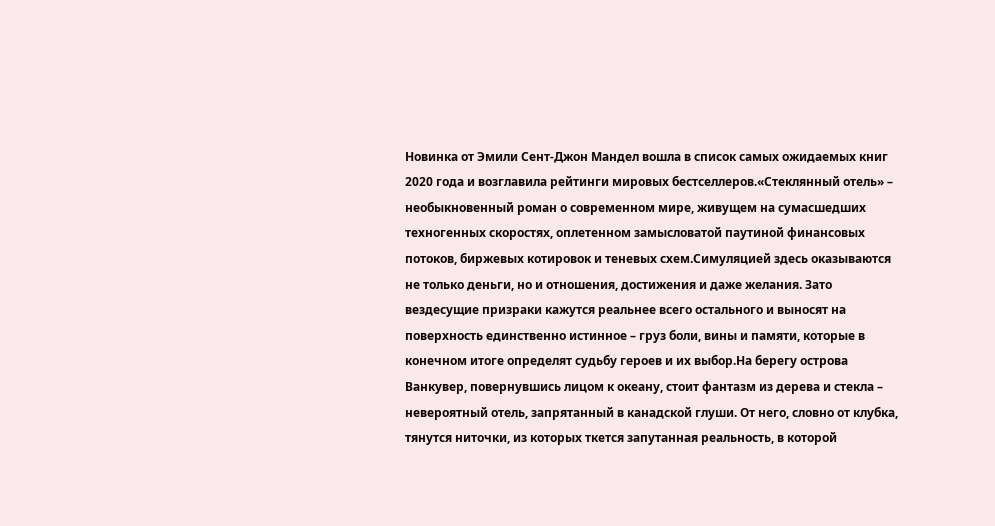Новинка от Эмили Сент-Джон Мандел вошла в список самых ожидаемых книг 2020 года и возглавила рейтинги мировых бестселлеров.«Стеклянный отель» – необыкновенный роман о современном мире, живущем на сумасшедших техногенных скоростях, оплетенном замысловатой паутиной финансовых потоков, биржевых котировок и теневых схем.Симуляцией здесь оказываются не только деньги, но и отношения, достижения и даже желания. Зато вездесущие призраки кажутся реальнее всего остального и выносят на поверхность единственно истинное – груз боли, вины и памяти, которые в конечном итоге определят судьбу героев и их выбор.На берегу острова Ванкувер, повернувшись лицом к океану, стоит фантазм из дерева и стекла – невероятный отель, запрятанный в канадской глуши. От него, словно от клубка, тянутся ниточки, из которых ткется запутанная реальность, в которой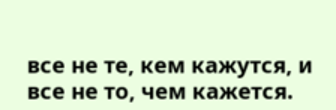все не те, кем кажутся, и все не то, чем кажется.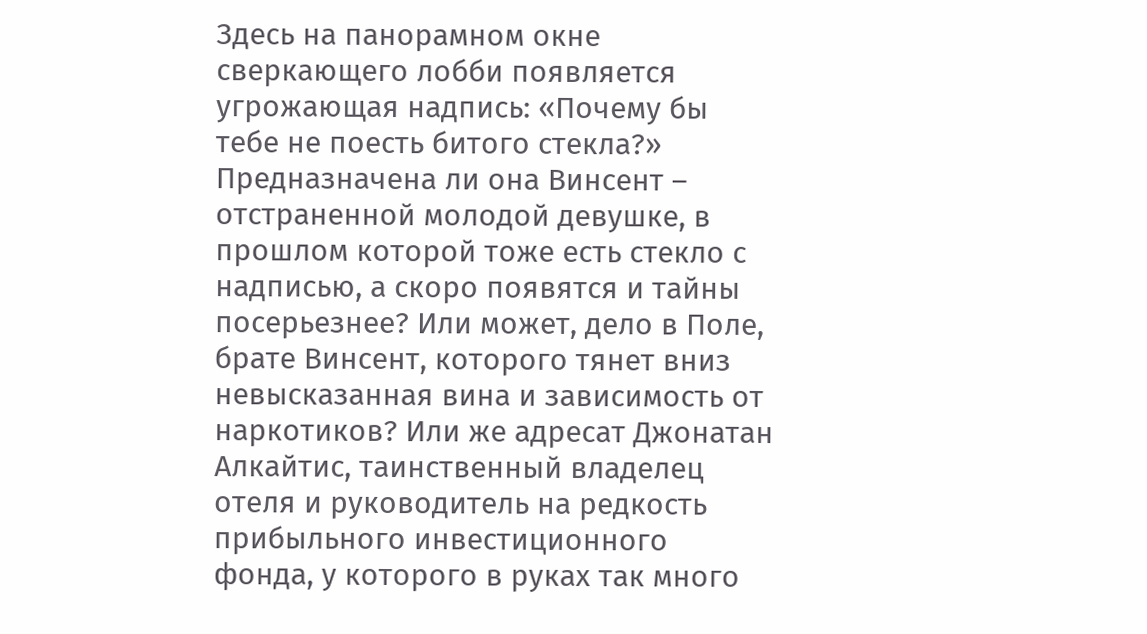Здесь на панорамном окне сверкающего лобби появляется угрожающая надпись: «Почему бы тебе не поесть битого стекла?» Предназначена ли она Винсент – отстраненной молодой девушке, в прошлом которой тоже есть стекло с надписью, а скоро появятся и тайны посерьезнее? Или может, дело в Поле, брате Винсент, которого тянет вниз невысказанная вина и зависимость от наркотиков? Или же адресат Джонатан Алкайтис, таинственный владелец отеля и руководитель на редкость прибыльного инвестиционного фонда, у которого в руках так много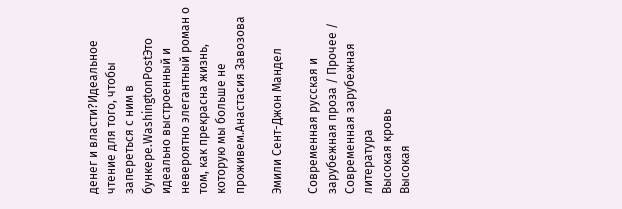денег и власти?Идеальное чтение для того, чтобы запереться с ним в бункере.WashingtonPostЭто идеально выстроенный и невероятно элегантный роман о том, как прекрасна жизнь, которую мы больше не проживем.Анастасия Завозова

Эмили Сент-Джон Мандел

Современная русская и зарубежная проза / Прочее / Современная зарубежная литература
Высокая кровь
Высокая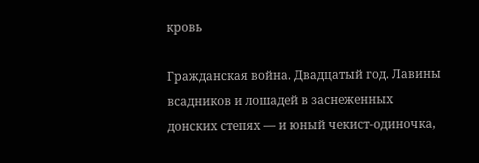кровь

Гражданская война. Двадцатый год. Лавины всадников и лошадей в заснеженных донских степях — и юный чекист-одиночка,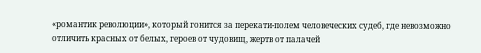«романтик революции», который гонится за перекати-полем человеческих судеб, где невозможно отличить красных от белых, героев от чудовищ, жертв от палачей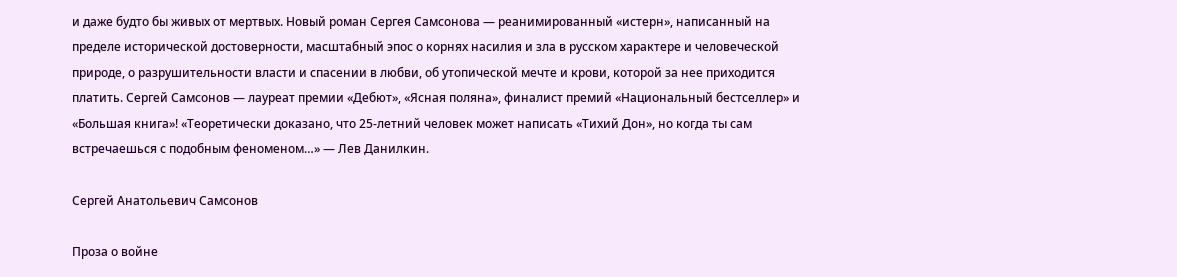и даже будто бы живых от мертвых. Новый роман Сергея Самсонова — реанимированный «истерн», написанный на пределе исторической достоверности, масштабный эпос о корнях насилия и зла в русском характере и человеческой природе, о разрушительности власти и спасении в любви, об утопической мечте и крови, которой за нее приходится платить. Сергей Самсонов — лауреат премии «Дебют», «Ясная поляна», финалист премий «Национальный бестселлер» и «Большая книга»! «Теоретически доказано, что 25-летний человек может написать «Тихий Дон», но когда ты сам встречаешься с подобным феноменом…» — Лев Данилкин.

Сергей Анатольевич Самсонов

Проза о войне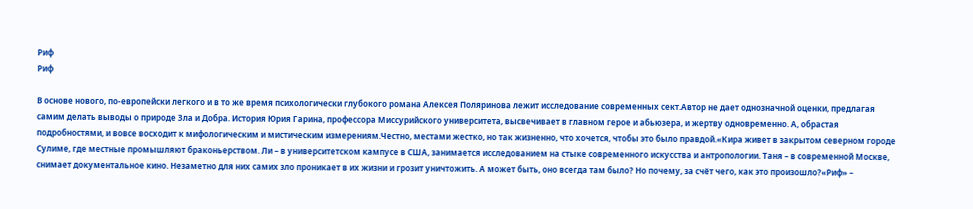Риф
Риф

В основе нового, по-европейски легкого и в то же время психологически глубокого романа Алексея Поляринова лежит исследование современных сект.Автор не дает однозначной оценки, предлагая самим делать выводы о природе Зла и Добра. История Юрия Гарина, профессора Миссурийского университета, высвечивает в главном герое и абьюзера, и жертву одновременно. А, обрастая подробностями, и вовсе восходит к мифологическим и мистическим измерениям.Честно, местами жестко, но так жизненно, что хочется, чтобы это было правдой.«Кира живет в закрытом северном городе Сулиме, где местные промышляют браконьерством. Ли – в университетском кампусе в США, занимается исследованием на стыке современного искусства и антропологии. Таня – в современной Москве, снимает документальное кино. Незаметно для них самих зло проникает в их жизни и грозит уничтожить. А может быть, оно всегда там было? Но почему, за счёт чего, как это произошло?«Риф» –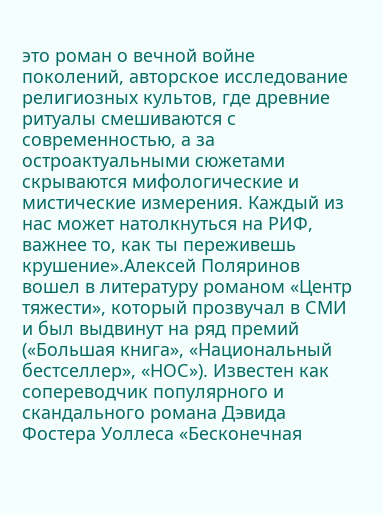это роман о вечной войне поколений, авторское исследование религиозных культов, где древние ритуалы смешиваются с современностью, а за остроактуальными сюжетами скрываются мифологические и мистические измерения. Каждый из нас может натолкнуться на РИФ, важнее то, как ты переживешь крушение».Алексей Поляринов вошел в литературу романом «Центр тяжести», который прозвучал в СМИ и был выдвинут на ряд премий («Большая книга», «Национальный бестселлер», «НОС»). Известен как сопереводчик популярного и скандального романа Дэвида Фостера Уоллеса «Бесконечная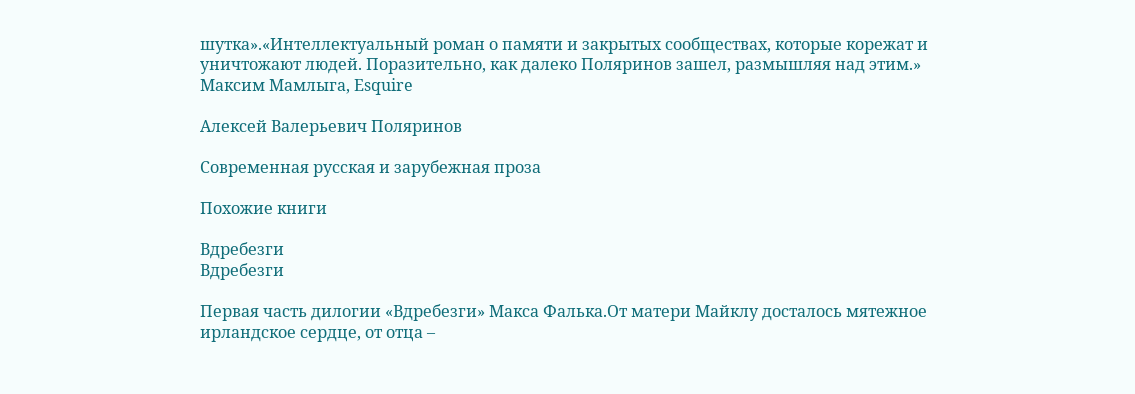шутка».«Интеллектуальный роман о памяти и закрытых сообществах, которые корежат и уничтожают людей. Поразительно, как далеко Поляринов зашел, размышляя над этим.» Максим Мамлыга, Esquire

Алексей Валерьевич Поляринов

Современная русская и зарубежная проза

Похожие книги

Вдребезги
Вдребезги

Первая часть дилогии «Вдребезги» Макса Фалька.От матери Майклу досталось мятежное ирландское сердце, от отца –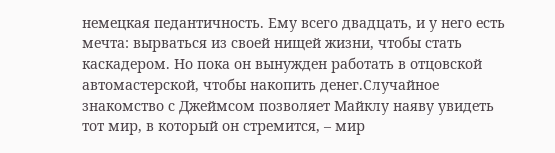немецкая педантичность. Ему всего двадцать, и у него есть мечта: вырваться из своей нищей жизни, чтобы стать каскадером. Но пока он вынужден работать в отцовской автомастерской, чтобы накопить денег.Случайное знакомство с Джеймсом позволяет Майклу наяву увидеть тот мир, в который он стремится, – мир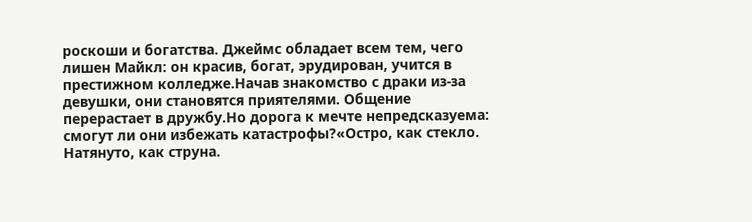роскоши и богатства. Джеймс обладает всем тем, чего лишен Майкл: он красив, богат, эрудирован, учится в престижном колледже.Начав знакомство с драки из-за девушки, они становятся приятелями. Общение перерастает в дружбу.Но дорога к мечте непредсказуема: смогут ли они избежать катастрофы?«Остро, как стекло. Натянуто, как струна.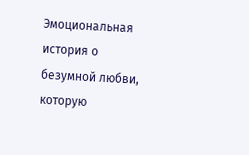Эмоциональная история о безумной любви, которую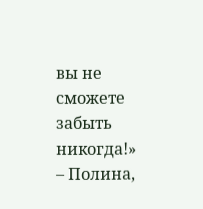вы не сможете забыть никогда!» – Полина,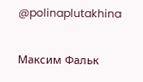@polinaplutakhina

Максим Фальк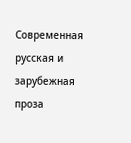Современная русская и зарубежная проза